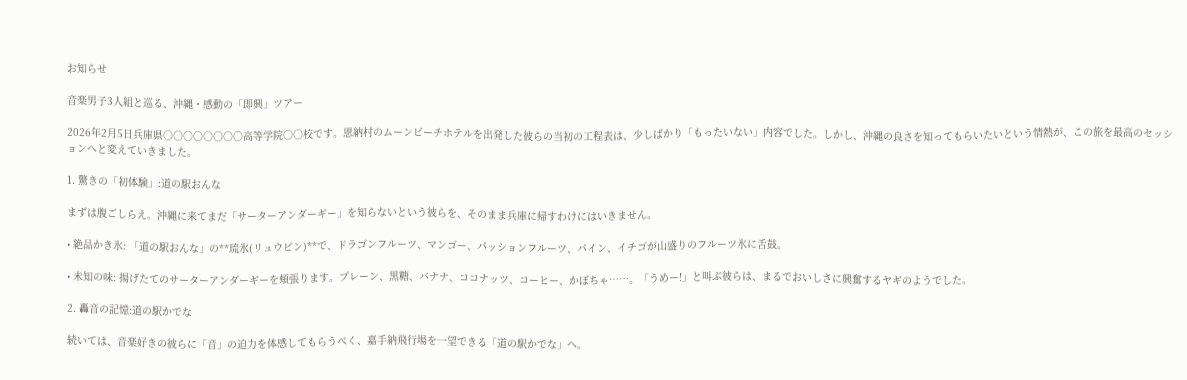お知らせ

音楽男子3人組と巡る、沖縄・感動の「即興」ツアー

2026年2月5日兵庫県○○○○○○○○高等学院○○校です。恩納村のムーンビーチホテルを出発した彼らの当初の工程表は、少しばかり「もったいない」内容でした。しかし、沖縄の良さを知ってもらいたいという情熱が、この旅を最高のセッションへと変えていきました。

1. 驚きの「初体験」:道の駅おんな

まずは腹ごしらえ。沖縄に来てまだ「サーターアンダーギー」を知らないという彼らを、そのまま兵庫に帰すわけにはいきません。

• 絶品かき氷: 「道の駅おんな」の**琉氷(リュウピン)**で、ドラゴンフルーツ、マンゴー、パッションフルーツ、パイン、イチゴが山盛りのフルーツ氷に舌鼓。

• 未知の味: 揚げたてのサーターアンダーギーを頬張ります。プレーン、黒糖、バナナ、ココナッツ、コーヒー、かぼちゃ……。「うめー!」と叫ぶ彼らは、まるでおいしさに興奮するヤギのようでした。

2. 轟音の記憶:道の駅かでな

続いては、音楽好きの彼らに「音」の迫力を体感してもらうべく、嘉手納飛行場を一望できる「道の駅かでな」へ。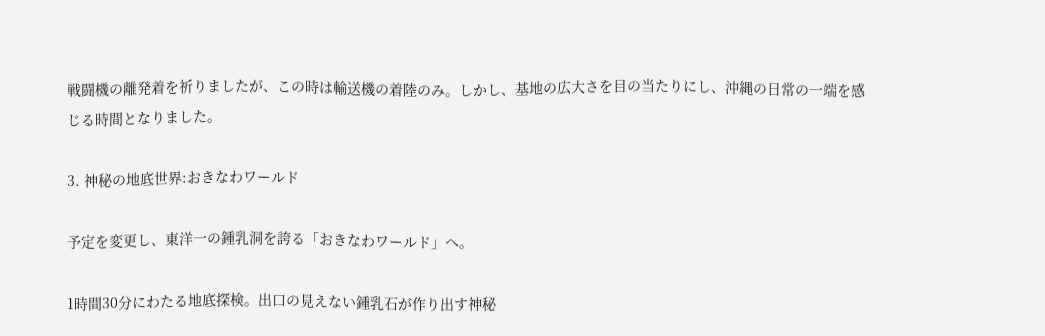戦闘機の離発着を祈りましたが、この時は輸送機の着陸のみ。しかし、基地の広大さを目の当たりにし、沖縄の日常の一端を感じる時間となりました。

3. 神秘の地底世界:おきなわワールド

予定を変更し、東洋一の鍾乳洞を誇る「おきなわワールド」へ。

1時間30分にわたる地底探検。出口の見えない鍾乳石が作り出す神秘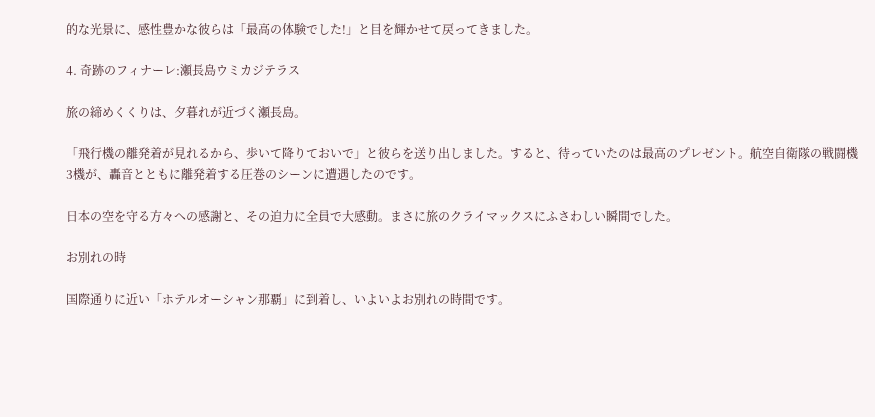的な光景に、感性豊かな彼らは「最高の体験でした!」と目を輝かせて戻ってきました。

4. 奇跡のフィナーレ:瀬長島ウミカジテラス

旅の締めくくりは、夕暮れが近づく瀬長島。

「飛行機の離発着が見れるから、歩いて降りておいで」と彼らを送り出しました。すると、待っていたのは最高のプレゼント。航空自衛隊の戦闘機3機が、轟音とともに離発着する圧巻のシーンに遭遇したのです。

日本の空を守る方々への感謝と、その迫力に全員で大感動。まさに旅のクライマックスにふさわしい瞬間でした。

お別れの時

国際通りに近い「ホテルオーシャン那覇」に到着し、いよいよお別れの時間です。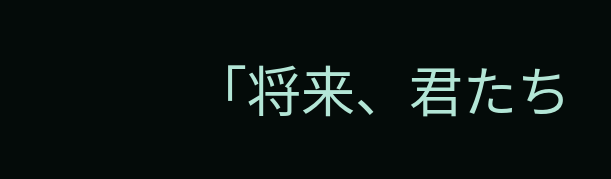「将来、君たち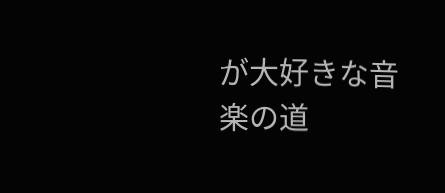が大好きな音楽の道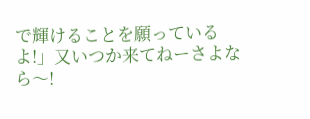で輝けることを願っているよ!」又いつか来てねーさよなら〜!